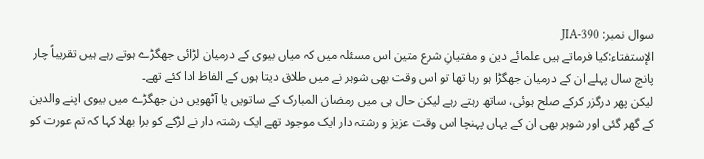سوال نمبر: JIA-390
الإستفتاء:کیا فرماتے ہیں علمائے دین و مفتیانِ شرع متین اس مسئلہ میں کہ میاں بیوی کے درمیان لڑائی جھگڑے ہوتے رہے ہیں تقریباً چار پانچ سال پہلے ان کے درمیان جھگڑا ہو رہا تھا تو اس وقت بھی شوہر نے میں طلاق دیتا ہوں کے الفاظ ادا کئے تھے۔
لیکن پھر درگزر کرکے صلح ہوئی، ساتھ رہتے رہے لیکن حال ہی میں رمضان المبارک کے ساتویں یا آٹھویں دن جھگڑے میں بیوی اپنے والدین کے گھر گئی اور شوہر بھی ان کے یہاں پہنچا اس وقت عزیز و رشتہ دار ایک موجود تھے ایک رشتہ دار نے لڑکے کو برا بھلا کہا کہ تم عورت کو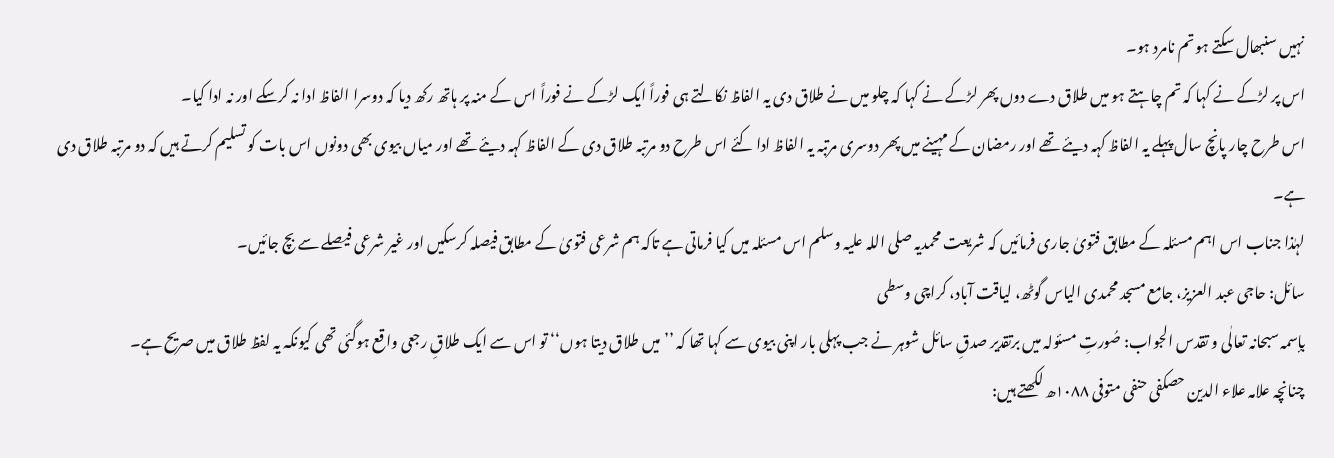نہیں سنبھال سکتے ہو تم نامرد ہو۔
اس پر لڑکے نے کہا کہ تم چاہتے ہو میں طلاق دے دوں پھر لڑکے نے کہا کہ چلو میں نے طلاق دی یہ الفاظ نکالتے ہی فوراً ایک لڑکے نے فوراً اس کے منہ پر ہاتھ رکھ دیا کہ دوسرا الفاظ ادا نہ کرسکے اور نہ ادا کیا۔
اس طرح چار پانچ سال پہلے یہ الفاظ کہہ دیئے تھے اور رمضان کے مہینے میں پھر دوسری مرتبہ یہ الفاظ ادا کئے اس طرح دو مرتبہ طلاق دی کے الفاظ کہہ دیئے تھے اور میاں بیوی بھی دونوں اس بات کو تسلیم کرتے ہیں کہ دو مرتبہ طلاق دی ہے۔
لہٰذا جناب اس اہم مسئلہ کے مطابق فتویٰ جاری فرمائیں کہ شریعت محمدیہ صلی اللہ علیہ وسلم اس مسئلہ میں کیا فرماتی ہے تاکہ ہم شرعی فتویٰ کے مطابق فیصلہ کرسکیں اور غیر شرعی فیصلے سے بچ جائیں۔
سائل: حاجی عبد العزیز، جامع مسجد محمدی الیاس گوٹھ، لیاقت آباد، کراچی وسطی
بإسمہ سبحانہ تعالٰی و تقدس الجواب: صُورتِ مسئولہ میں برتقدیر صدقِ سائل شوہر نے جب پہلی بار اپنی بیوی سے کہا تھا کہ ’’میں طلاق دیتا ہوں‘‘ تو اس سے ایک طلاقِ رجعی واقع ہوگئی تھی کیونکہ یہ لفظ طلاق میں صریح ہے۔
چنانچہ علامہ علاء الدین حصکفی حنفی متوفی ۱۰۸۸ھ لکھتے ہیں: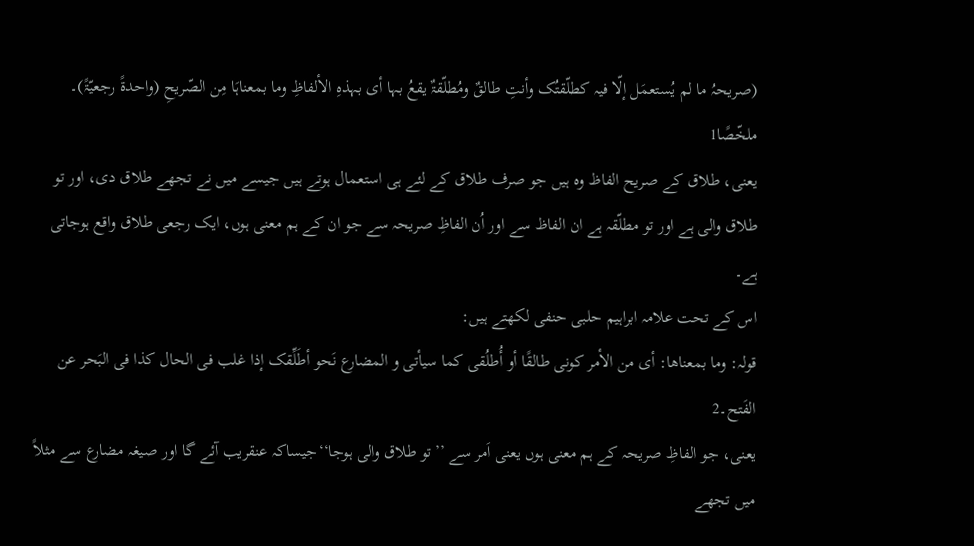(صریحہُ ما لم یُستعمَل إلّا فیہ کطلّقتُک وأنتِ طالقٌ ومُطلّقۃٌ یقعُ بہا أی بہذہِ الألفاظِ وما بمعناہَا مِن الصّریحِ (واحدۃً رجعیّۃً)۔ ملخّصًا1
یعنی، طلاق کے صریح الفاظ وہ ہیں جو صرف طلاق کے لئے ہی استعمال ہوتے ہیں جیسے میں نے تجھے طلاق دی، اور تو طلاق والی ہے اور تو مطلّقہ ہے ان الفاظ سے اور اُن الفاظِ صریحہ سے جو ان کے ہم معنی ہوں، ایک رجعی طلاق واقع ہوجاتی ہے۔
اس کے تحت علامہ ابراہیم حلبی حنفی لکھتے ہیں:
قولہ: وما بمعناھا: أی من الأمر کونی طالقًا أو أُطلُقی کما سیأتی و المضارع نَحو أطَلِّقک إذا غلب فی الحال کذا فی البَحر عن الفَتح۔2
یعنی، جو الفاظِ صریحہ کے ہم معنی ہوں یعنی اَمر سے ’’تو طلاق والی ہوجا‘‘جیساکہ عنقریب آئے گا اور صیغہ مضارع سے مثلاً میں تجھے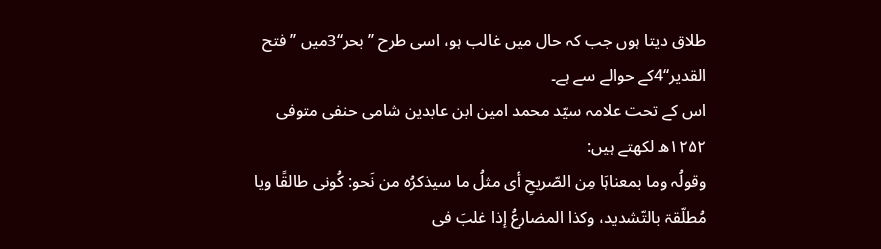طلاق دیتا ہوں جب کہ حال میں غالب ہو، اسی طرح ’’بحر‘‘3میں ’’فتح القدیر‘‘4کے حوالے سے ہے۔
اس کے تحت علامہ سیّد محمد امین ابن عابدین شامی حنفی متوفی ۱۲۵۲ھ لکھتے ہیں:
وقولُہ وما بمعناہَا مِن الصّریحِ أی مثلُ ما سیذکرُہ من نَحو: کُونی طالقًا ویا مُطلّقۃ بالتّشدید، وکذا المضارعُ إذا غلبَ فی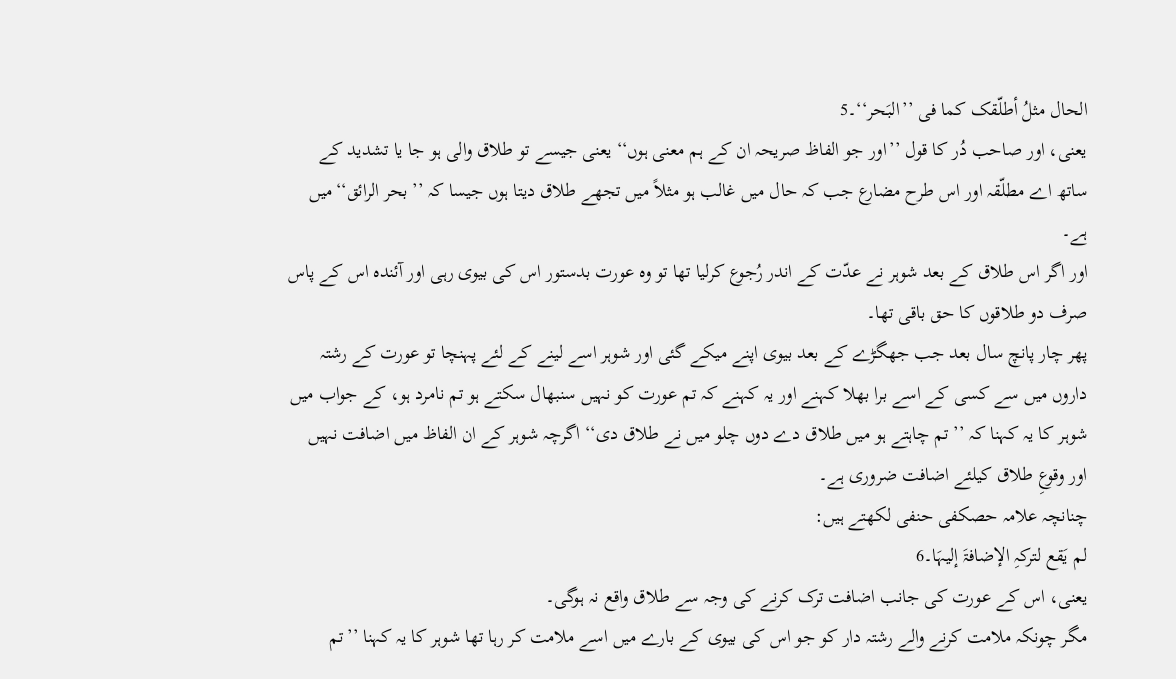الحال مثلُ أطلّقک کما فی ’’البَحر‘‘۔5
یعنی، اور صاحب دُر کا قول ’’اور جو الفاظ صریحہ ان کے ہم معنی ہوں‘‘ یعنی جیسے تو طلاق والی ہو جا یا تشدید کے ساتھ اے مطلّقہ اور اس طرح مضارع جب کہ حال میں غالب ہو مثلاً میں تجھے طلاق دیتا ہوں جیسا کہ ’’بحر الرائق‘‘میں ہے۔
اور اگر اس طلاق کے بعد شوہر نے عدّت کے اندر رُجوع کرلیا تھا تو وہ عورت بدستور اس کی بیوی رہی اور آئندہ اس کے پاس صرف دو طلاقوں کا حق باقی تھا۔
پھر چار پانچ سال بعد جب جھگڑے کے بعد بیوی اپنے میکے گئی اور شوہر اسے لینے کے لئے پہنچا تو عورت کے رشتہ داروں میں سے کسی کے اسے برا بھلا کہنے اور یہ کہنے کہ تم عورت کو نہیں سنبھال سکتے ہو تم نامرد ہو، کے جواب میں شوہر کا یہ کہنا کہ ’’ تم چاہتے ہو میں طلاق دے دوں چلو میں نے طلاق دی‘‘ اگرچہ شوہر کے ان الفاظ میں اضافت نہیں اور وقوعِ طلاق کیلئے اضافت ضروری ہے۔
چنانچہ علامہ حصکفی حنفی لکھتے ہیں:
لم یَقع لترکہِ الإضافۃَ إلیہَا۔6
یعنی، اس کے عورت کی جانب اضافت ترک کرنے کی وجہ سے طلاق واقع نہ ہوگی۔
مگر چونکہ ملامت کرنے والے رشتہ دار کو جو اس کی بیوی کے بارے میں اسے ملامت کر رہا تھا شوہر کا یہ کہنا ’’تم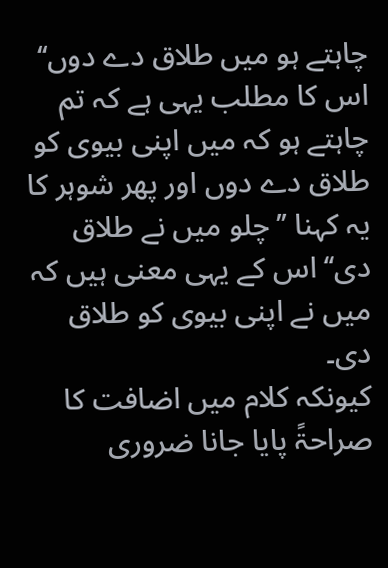چاہتے ہو میں طلاق دے دوں‘‘ اس کا مطلب یہی ہے کہ تم چاہتے ہو کہ میں اپنی بیوی کو طلاق دے دوں اور پھر شوہر کا یہ کہنا ’’چلو میں نے طلاق دی‘‘ اس کے یہی معنی ہیں کہ میں نے اپنی بیوی کو طلاق دی۔
کیونکہ کلام میں اضافت کا صراحۃً پایا جانا ضروری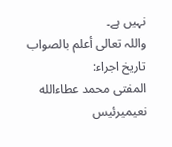نہیں ہے۔
واللہ تعالی أعلم بالصواب
تاریخ اجراء:
المفتى محمد عطاءالله نعيميرئیس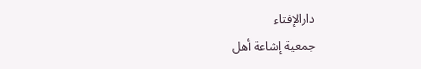دارالإفتاء
جمعية إشاعة أھل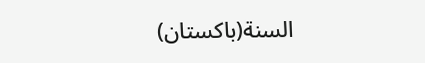السنة(باكستان)